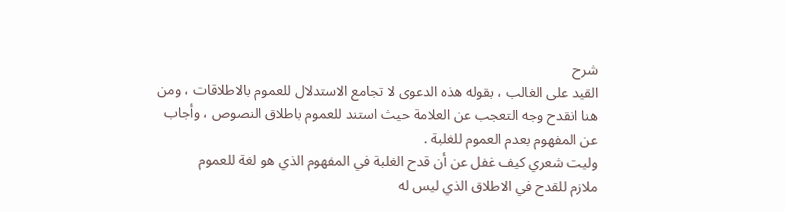شرح
القيد على الغالب ، بقوله هذه الدعوى لا تجامع الاستدلال للعموم بالاطلاقات ، ومن
هنا انقدح وجه التعجب عن العلامة حيث استند للعموم باطلاق النصوص ، وأجاب
عن المفهوم بعدم العموم للغلبة .
وليت شعري كيف غفل عن أن قدح الغلبة في المفهوم الذي هو لغة للعموم
ملازم للقدح في الاطلاق الذي ليس له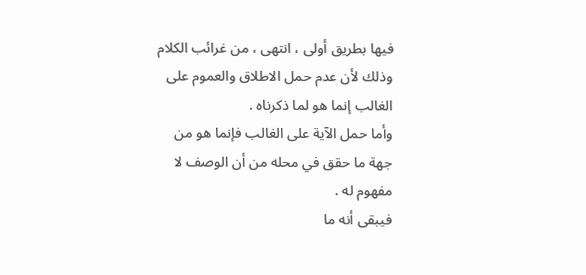فيها بطريق أولى ، انتهى ، من غرائب الكلام
وذلك لأن عدم حمل الاطلاق والعموم على الغالب إنما هو لما ذكرناه .
وأما حمل الآية على الغالب فإنما هو من جهة ما حقق في محله من أن الوصف لا
مفهوم له .
فيبقى أنه ما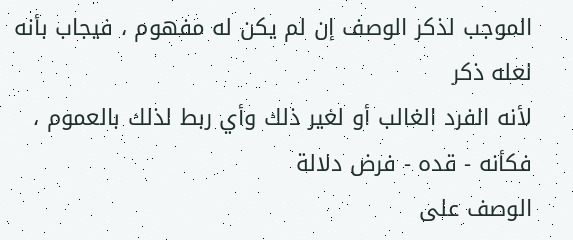الموجب لذكر الوصف إن لم يكن له مفهوم ، فيجاب بأنه لعله ذكر
لأنه الفرد الغالب أو لغير ذلك وأي ربط لذلك بالعموم ، فكأنه - قده - فرض دلالة
الوصف على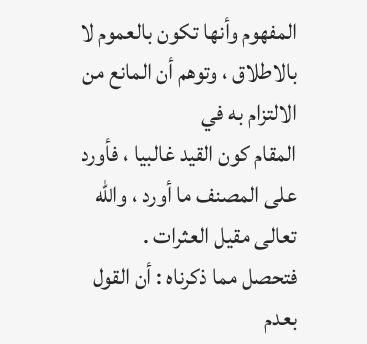المفهوم وأنها تكون بالعموم لا بالاطلاق ، وتوهم أن المانع من الالتزام به في
المقام كون القيد غالبيا ، فأورد على المصنف ما أورد ، والله تعالى مقيل العثرات .
فتحصل مما ذكرناه : أن القول بعدم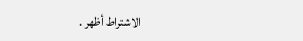الاشتراط أظهر .